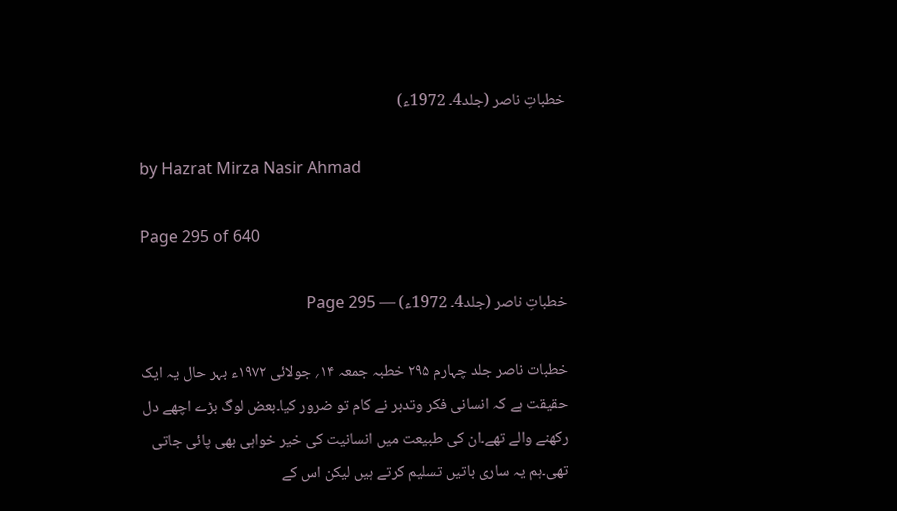خطباتِ ناصر (جلد4۔ 1972ء)

by Hazrat Mirza Nasir Ahmad

Page 295 of 640

خطباتِ ناصر (جلد4۔ 1972ء) — Page 295

خطبات ناصر جلد چہارم ۲۹۵ خطبہ جمعہ ۱۴؍ جولائی ۱۹۷۲ء بہر حال یہ ایک حقیقت ہے کہ انسانی فکر وتدبر نے کام تو ضرور کیا۔بعض لوگ بڑے اچھے دل رکھنے والے تھے۔ان کی طبیعت میں انسانیت کی خیر خواہی بھی پائی جاتی تھی۔ہم یہ ساری باتیں تسلیم کرتے ہیں لیکن اس کے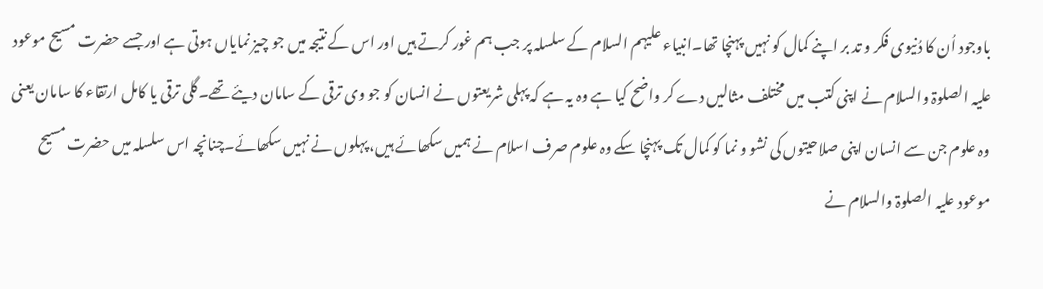باوجود اُن کا دُنیوی فکر و تد بر اپنے کمال کو نہیں پہنچا تھا۔انبیاء علیہم السلام کے سلسلہ پر جب ہم غور کرتے ہیں اور اس کے نتیجہ میں جو چیز نمایاں ہوتی ہے اور جسے حضرت مسیح موعود علیہ الصلوۃ والسلام نے اپنی کتب میں مختلف مثالیں دے کر واضح کیا ہے وہ یہ ہے کہ پہلی شریعتوں نے انسان کو جو وی ترقی کے سامان دیئے تھے۔گلی ترقی یا کامل ارتقاء کا سامان یعنی وہ علوم جن سے انسان اپنی صلاحیتوں کی نشو و نما کو کمال تک پہنچا سکے وہ علوم صرف اسلام نے ہمیں سکھائے ہیں، پہلوں نے نہیں سکھائے۔چنانچہ اس سلسلہ میں حضرت مسیح موعود علیہ الصلوۃ والسلام نے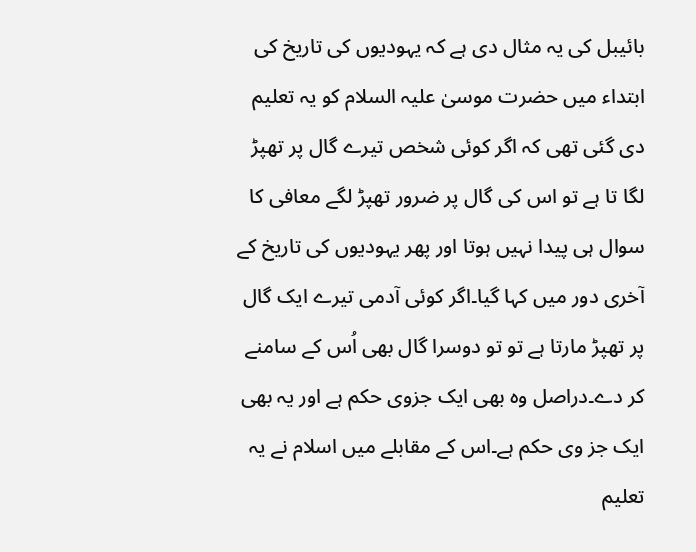بائیبل کی یہ مثال دی ہے کہ یہودیوں کی تاریخ کی ابتداء میں حضرت موسیٰ علیہ السلام کو یہ تعلیم دی گئی تھی کہ اگر کوئی شخص تیرے گال پر تھپڑ لگا تا ہے تو اس کی گال پر ضرور تھپڑ لگے معافی کا سوال ہی پیدا نہیں ہوتا اور پھر یہودیوں کی تاریخ کے آخری دور میں کہا گیا۔اگر کوئی آدمی تیرے ایک گال پر تھپڑ مارتا ہے تو تو دوسرا گال بھی اُس کے سامنے کر دے۔دراصل وہ بھی ایک جزوی حکم ہے اور یہ بھی ایک جز وی حکم ہے۔اس کے مقابلے میں اسلام نے یہ تعلیم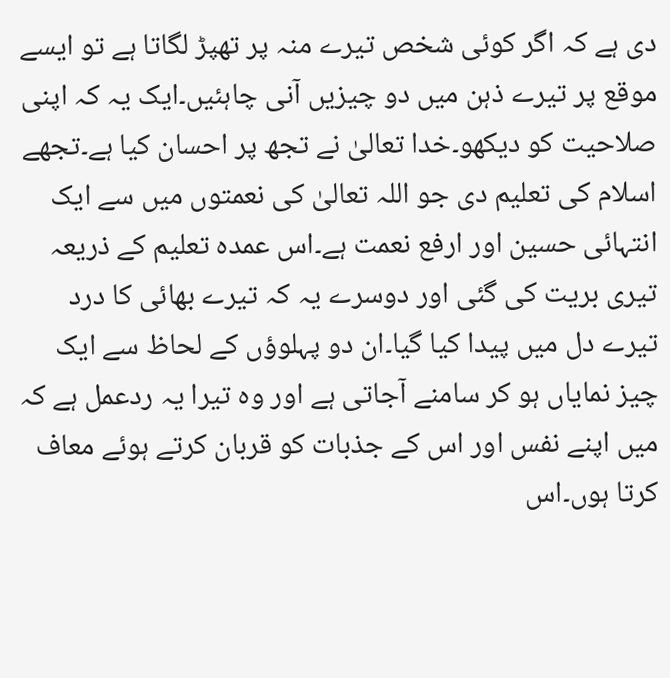دی ہے کہ اگر کوئی شخص تیرے منہ پر تھپڑ لگاتا ہے تو ایسے موقع پر تیرے ذہن میں دو چیزیں آنی چاہئیں۔ایک یہ کہ اپنی صلاحیت کو دیکھو۔خدا تعالیٰ نے تجھ پر احسان کیا ہے۔تجھے اسلام کی تعلیم دی جو اللہ تعالیٰ کی نعمتوں میں سے ایک انتہائی حسین اور ارفع نعمت ہے۔اس عمدہ تعلیم کے ذریعہ تیری بریت کی گئی اور دوسرے یہ کہ تیرے بھائی کا درد تیرے دل میں پیدا کیا گیا۔ان دو پہلوؤں کے لحاظ سے ایک چیز نمایاں ہو کر سامنے آجاتی ہے اور وہ تیرا یہ ردعمل ہے کہ میں اپنے نفس اور اس کے جذبات کو قربان کرتے ہوئے معاف کرتا ہوں۔اس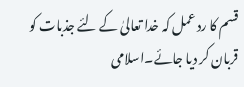قسم کا رد عمل کہ خدا تعالیٰ کے لئے جذبات کو قربان کر دیا جائے۔اسلامی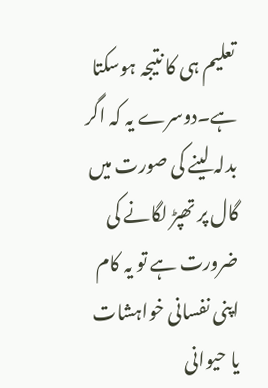تعلیم ہی کا نتیجہ ہوسکتا ہے۔دوسرے یہ کہ اگر بدلہ لینے کی صورت میں گال پر تھپڑ لگانے کی ضرورت ہے تو یہ کام اپنی نفسانی خواہشات یا حیوانی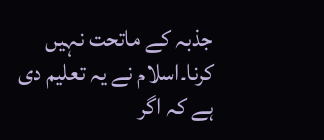جذبہ کے ماتحت نہیں کرنا۔اسلام نے یہ تعلیم دی ہے کہ اگر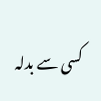کسی سے بدلہ